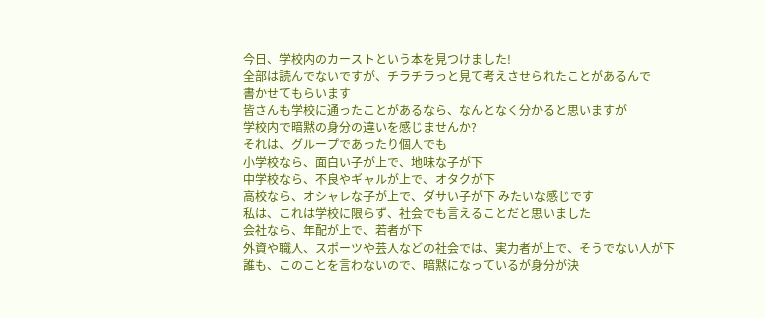今日、学校内のカーストという本を見つけました!
全部は読んでないですが、チラチラっと見て考えさせられたことがあるんで
書かせてもらいます
皆さんも学校に通ったことがあるなら、なんとなく分かると思いますが
学校内で暗黙の身分の違いを感じませんか?
それは、グループであったり個人でも
小学校なら、面白い子が上で、地味な子が下
中学校なら、不良やギャルが上で、オタクが下
高校なら、オシャレな子が上で、ダサい子が下 みたいな感じです
私は、これは学校に限らず、社会でも言えることだと思いました
会社なら、年配が上で、若者が下
外資や職人、スポーツや芸人などの社会では、実力者が上で、そうでない人が下
誰も、このことを言わないので、暗黙になっているが身分が決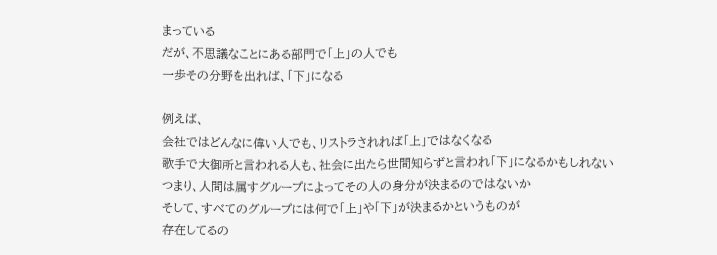まっている
だが、不思議なことにある部門で「上」の人でも
一歩その分野を出れば、「下」になる

例えば、
会社ではどんなに偉い人でも、リストラされれば「上」ではなくなる
歌手で大御所と言われる人も、社会に出たら世間知らずと言われ「下」になるかもしれない
つまり、人間は属すグループによってその人の身分が決まるのではないか
そして、すべてのグループには何で「上」や「下」が決まるかというものが
存在してるの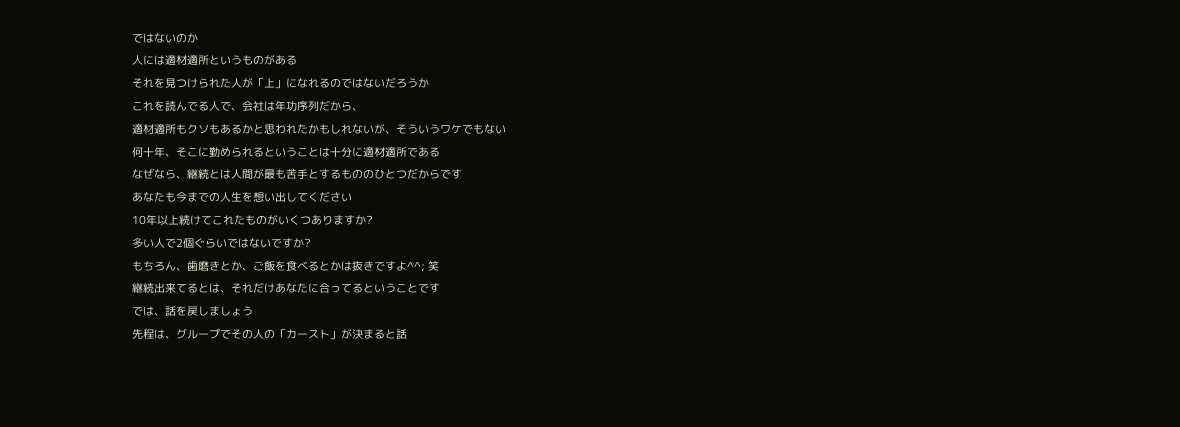ではないのか
人には適材適所というものがある
それを見つけられた人が「上」になれるのではないだろうか
これを読んでる人で、会社は年功序列だから、
適材適所もクソもあるかと思われたかもしれないが、そういうワケでもない
何十年、そこに勤められるということは十分に適材適所である
なぜなら、継続とは人間が最も苦手とするもののひとつだからです
あなたも今までの人生を想い出してください
10年以上続けてこれたものがいくつありますか?
多い人で2個ぐらいではないですか?
もちろん、歯磨きとか、ご飯を食べるとかは抜きですよ^^; 笑
継続出来てるとは、それだけあなたに合ってるということです
では、話を戻しましょう
先程は、グループでその人の「カースト」が決まると話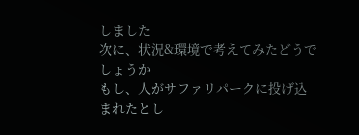しました
次に、状況&環境で考えてみたどうでしょうか
もし、人がサファリパークに投げ込まれたとし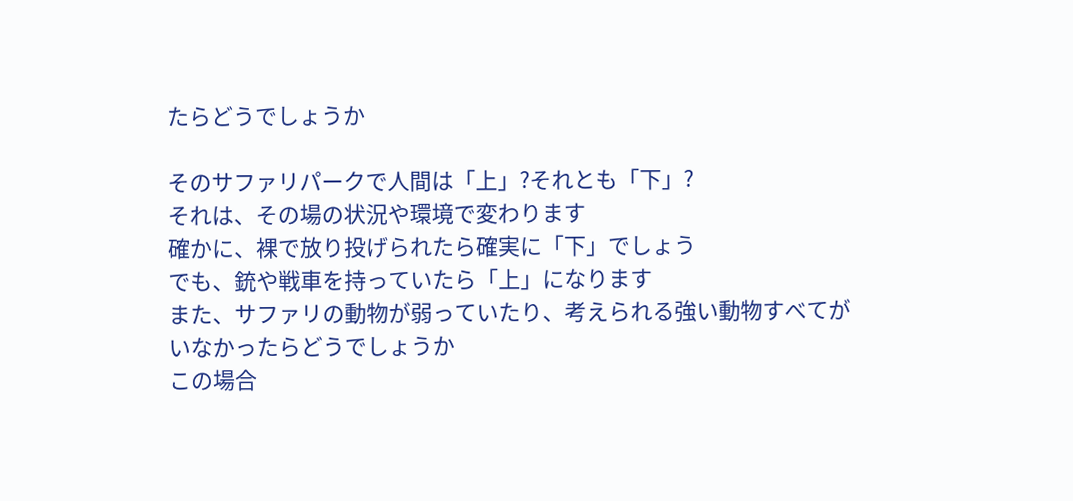たらどうでしょうか

そのサファリパークで人間は「上」?それとも「下」?
それは、その場の状況や環境で変わります
確かに、裸で放り投げられたら確実に「下」でしょう
でも、銃や戦車を持っていたら「上」になります
また、サファリの動物が弱っていたり、考えられる強い動物すべてが
いなかったらどうでしょうか
この場合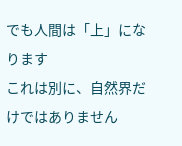でも人間は「上」になります
これは別に、自然界だけではありません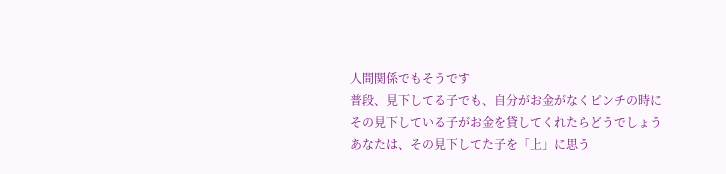人間関係でもそうです
普段、見下してる子でも、自分がお金がなくピンチの時に
その見下している子がお金を貸してくれたらどうでしょう
あなたは、その見下してた子を「上」に思う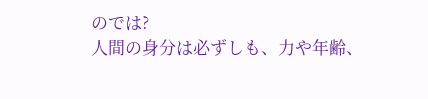のでは?
人間の身分は必ずしも、力や年齢、